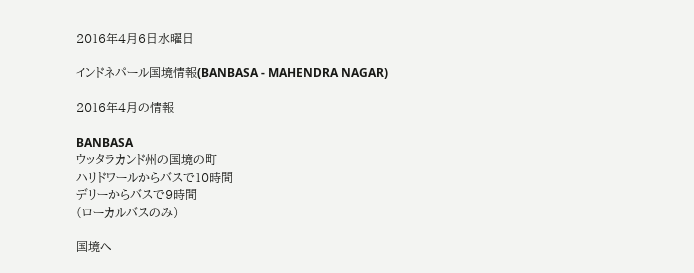2016年4月6日水曜日

インドネパール国境情報(BANBASA - MAHENDRA NAGAR)

2016年4月の情報

BANBASA
ウッタラカンド州の国境の町
ハリドワールからバスで10時間
デリーからバスで9時間
(ローカルバスのみ)

国境へ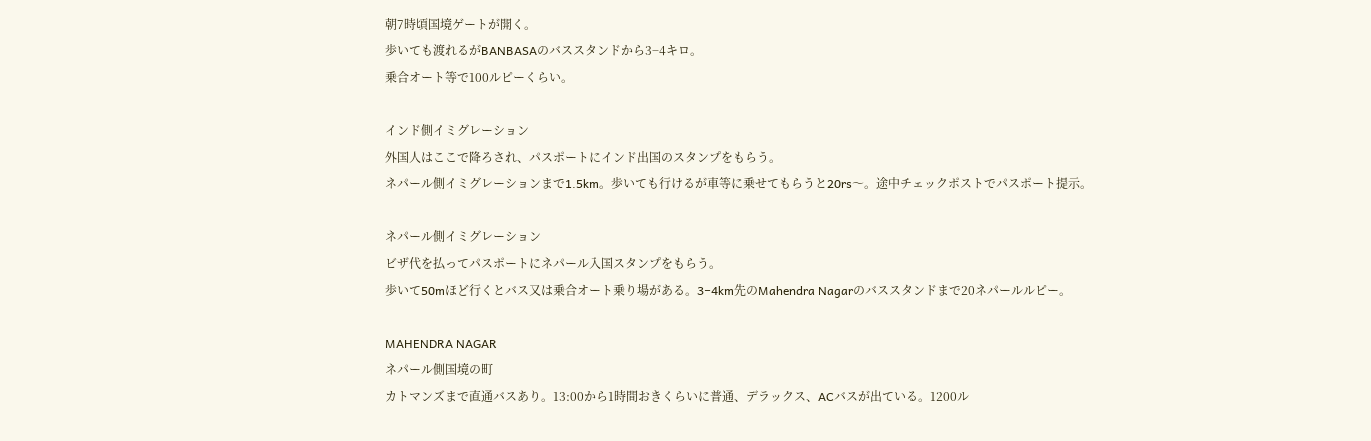朝7時頃国境ゲートが開く。
歩いても渡れるがBANBASAのバススタンドから3−4キロ。
乗合オート等で100ルピーくらい。

インド側イミグレーション
外国人はここで降ろされ、パスポートにインド出国のスタンプをもらう。
ネパール側イミグレーションまで1.5km。歩いても行けるが車等に乗せてもらうと20rs〜。途中チェックポストでパスポート提示。

ネパール側イミグレーション
ビザ代を払ってパスポートにネパール入国スタンプをもらう。
歩いて50mほど行くとバス又は乗合オート乗り場がある。3−4km先のMahendra Nagarのバススタンドまで20ネパールルピー。

MAHENDRA NAGAR
ネパール側国境の町
カトマンズまで直通バスあり。13:00から1時間おきくらいに普通、デラックス、ACバスが出ている。1200ル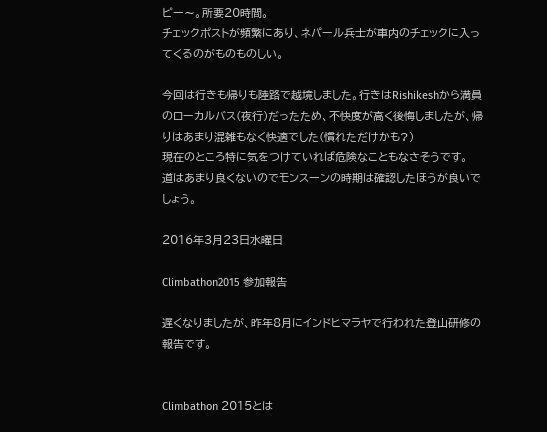ピー〜。所要20時間。
チェックポストが頻繁にあり、ネパール兵士が車内のチェックに入ってくるのがものものしい。

今回は行きも帰りも陸路で越境しました。行きはRishikeshから満員のローカルバス(夜行)だったため、不快度が高く後悔しましたが、帰りはあまり混雑もなく快適でした(慣れただけかも?)
現在のところ特に気をつけていれば危険なこともなさそうです。
道はあまり良くないのでモンスーンの時期は確認したほうが良いでしょう。

2016年3月23日水曜日

Climbathon2015 参加報告

遅くなりましたが、昨年8月にインドヒマラヤで行われた登山研修の報告です。


Climbathon 2015とは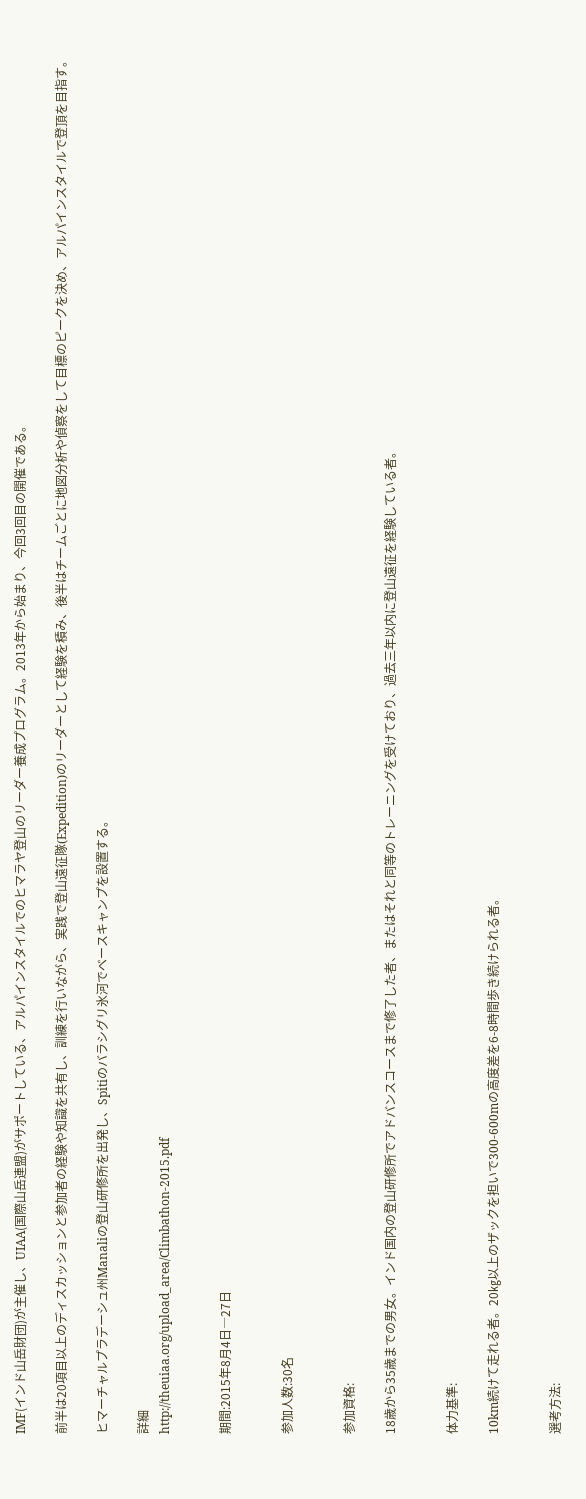IMF(インド山岳財団)が主催し、UIAA(国際山岳連盟)がサポートしている、アルパインスタイルでのヒマラヤ登山のリーダー養成プログラム。2013年から始まり、今回3回目の開催である。

前半は20項目以上のディスカッションと参加者の経験や知識を共有し、訓練を行いながら、実践で登山遠征隊(Expedition)のリーダーとして経験を積み、後半はチームごとに地図分析や偵察をして目標のピークを決め、アルパインスタイルで登頂を目指す。

ヒマーチャルプラデーシュ州Manaliの登山研修所を出発し、Spitiのバラシグリ氷河でベースキャンプを設置する。

詳細
http://theuiaa.org/upload_area/Climbathon-2015.pdf


期間:2015年8月4日―27日


参加人数:30名


参加資格:

18歳から35歳までの男女。インド国内の登山研修所でアドバンスコースまで修了した者、またはそれと同等のトレーニングを受けており、過去三年以内に登山遠征を経験している者。


体力基準:

10km続けて走れる者。20㎏以上のザックを担いで300-600mの高度差を6-8時間歩き続けられる者。


選考方法: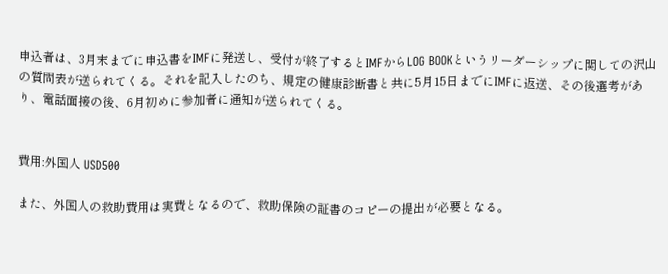申込者は、3月末までに申込書をIMFに発送し、受付が終了するとIMFからLOG BOOKというリーダーシップに関しての沢山の質問表が送られてくる。それを記入したのち、規定の健康診断書と共に5月15日までにIMFに返送、その後選考があり、電話面接の後、6月初めに参加者に通知が送られてくる。


費用:外国人 USD500

また、外国人の救助費用は実費となるので、救助保険の証書のコピーの提出が必要となる。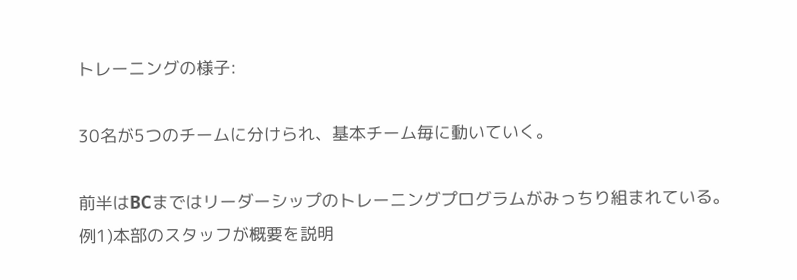トレーニングの様子:

30名が5つのチームに分けられ、基本チーム毎に動いていく。

前半はBCまではリーダーシップのトレーニングプログラムがみっちり組まれている。
例1)本部のスタッフが概要を説明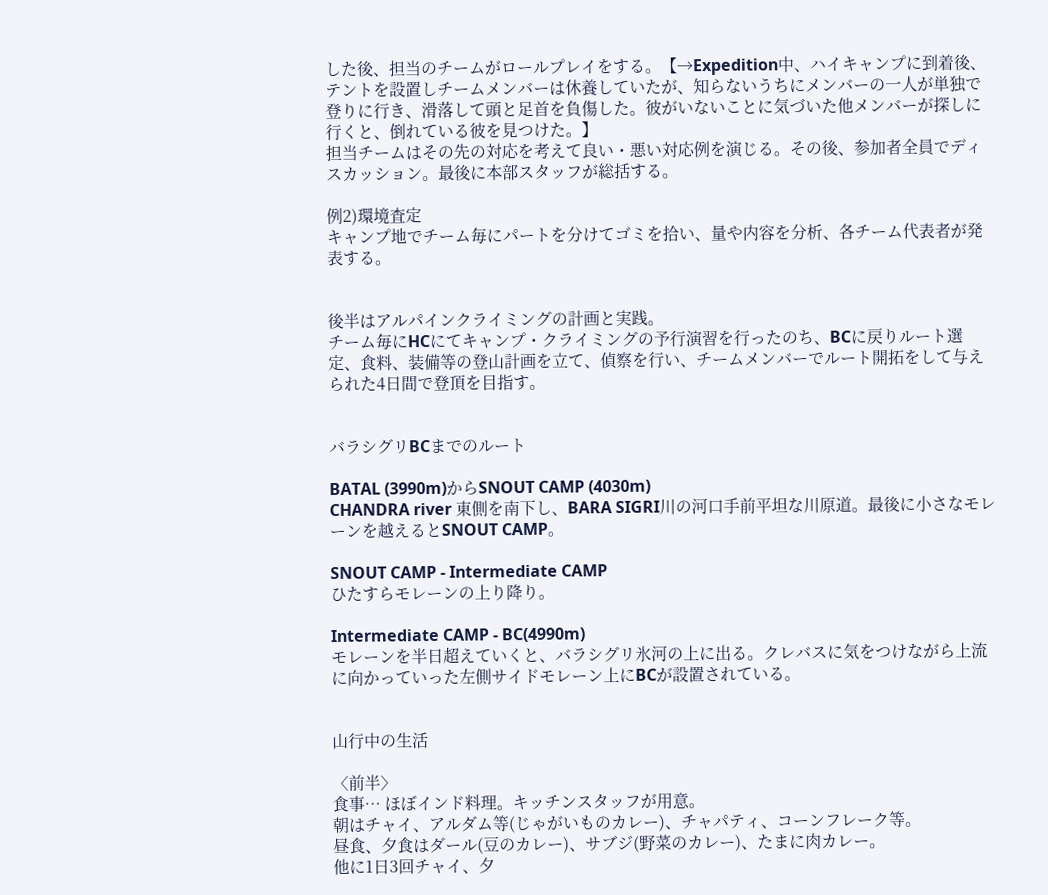した後、担当のチームがロールプレイをする。【→Expedition中、ハイキャンプに到着後、テントを設置しチームメンバーは休養していたが、知らないうちにメンバーの一人が単独で登りに行き、滑落して頭と足首を負傷した。彼がいないことに気づいた他メンバーが探しに行くと、倒れている彼を見つけた。】
担当チームはその先の対応を考えて良い・悪い対応例を演じる。その後、参加者全員でディスカッション。最後に本部スタッフが総括する。

例2)環境査定
キャンプ地でチーム毎にパートを分けてゴミを拾い、量や内容を分析、各チーム代表者が発表する。


後半はアルパインクライミングの計画と実践。
チーム毎にHCにてキャンプ・クライミングの予行演習を行ったのち、BCに戻りルート選定、食料、装備等の登山計画を立て、偵察を行い、チームメンバーでルート開拓をして与えられた4日間で登頂を目指す。


バラシグリBCまでのルート

BATAL (3990m)からSNOUT CAMP (4030m)
CHANDRA river 東側を南下し、BARA SIGRI川の河口手前平坦な川原道。最後に小さなモレーンを越えるとSNOUT CAMP。

SNOUT CAMP - Intermediate CAMP
ひたすらモレーンの上り降り。

Intermediate CAMP - BC(4990m)
モレーンを半日超えていくと、バラシグリ氷河の上に出る。クレバスに気をつけながら上流に向かっていった左側サイドモレーン上にBCが設置されている。


山行中の生活

〈前半〉
食事… ほぼインド料理。キッチンスタッフが用意。
朝はチャイ、アルダム等(じゃがいものカレー)、チャパティ、コーンフレーク等。
昼食、夕食はダール(豆のカレー)、サブジ(野菜のカレー)、たまに肉カレー。
他に1日3回チャイ、夕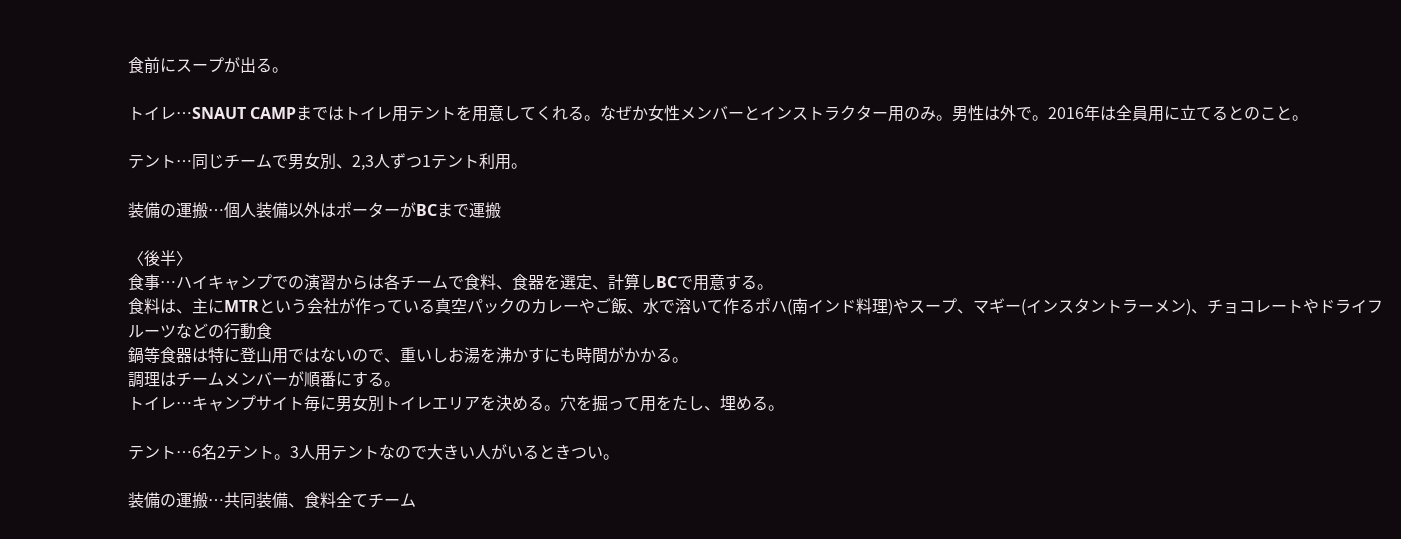食前にスープが出る。

トイレ…SNAUT CAMPまではトイレ用テントを用意してくれる。なぜか女性メンバーとインストラクター用のみ。男性は外で。2016年は全員用に立てるとのこと。

テント…同じチームで男女別、2,3人ずつ1テント利用。

装備の運搬…個人装備以外はポーターがBCまで運搬

〈後半〉
食事…ハイキャンプでの演習からは各チームで食料、食器を選定、計算しBCで用意する。
食料は、主にMTRという会社が作っている真空パックのカレーやご飯、水で溶いて作るポハ(南インド料理)やスープ、マギー(インスタントラーメン)、チョコレートやドライフルーツなどの行動食
鍋等食器は特に登山用ではないので、重いしお湯を沸かすにも時間がかかる。
調理はチームメンバーが順番にする。
トイレ…キャンプサイト毎に男女別トイレエリアを決める。穴を掘って用をたし、埋める。

テント…6名2テント。3人用テントなので大きい人がいるときつい。

装備の運搬…共同装備、食料全てチーム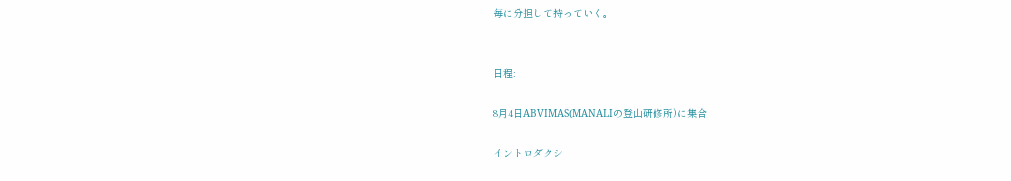毎に分担して持っていく。


日程:

8月4日ABVIMAS(MANALIの登山研修所)に集合

イントロダクシ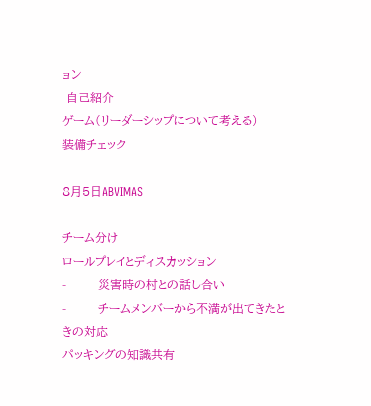ョン
 自己紹介
ゲーム(リーダーシップについて考える)
装備チェック

8月5日ABVIMAS

チーム分け
ロールプレイとディスカッション
-        災害時の村との話し合い
-        チームメンバーから不満が出てきたときの対応
パッキングの知識共有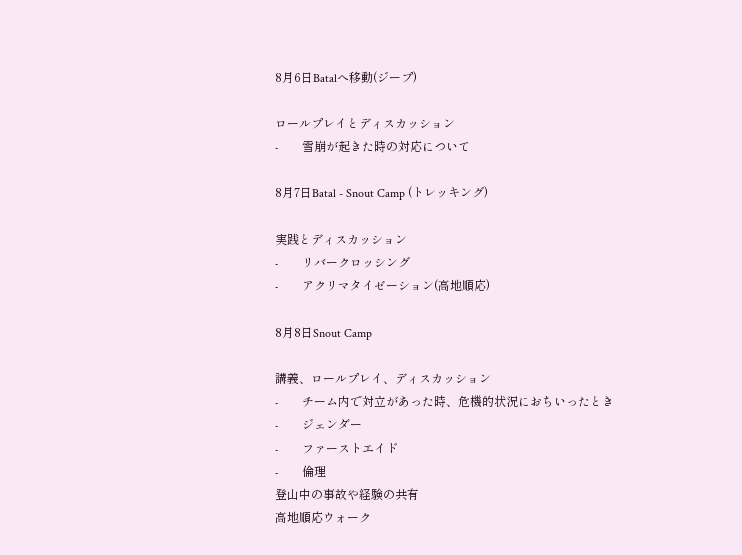8月6日Batalへ移動(ジープ)

ロールプレイとディスカッション
-        雪崩が起きた時の対応について

8月7日Batal - Snout Camp (トレッキング)

実践とディスカッション
-        リバークロッシング
-        アクリマタイゼーション(高地順応)

8月8日Snout Camp

講義、ロールプレイ、ディスカッション
-        チーム内で対立があった時、危機的状況におちいったとき
-        ジェンダー
-        ファーストエイド
-        倫理
登山中の事故や経験の共有
高地順応ウォーク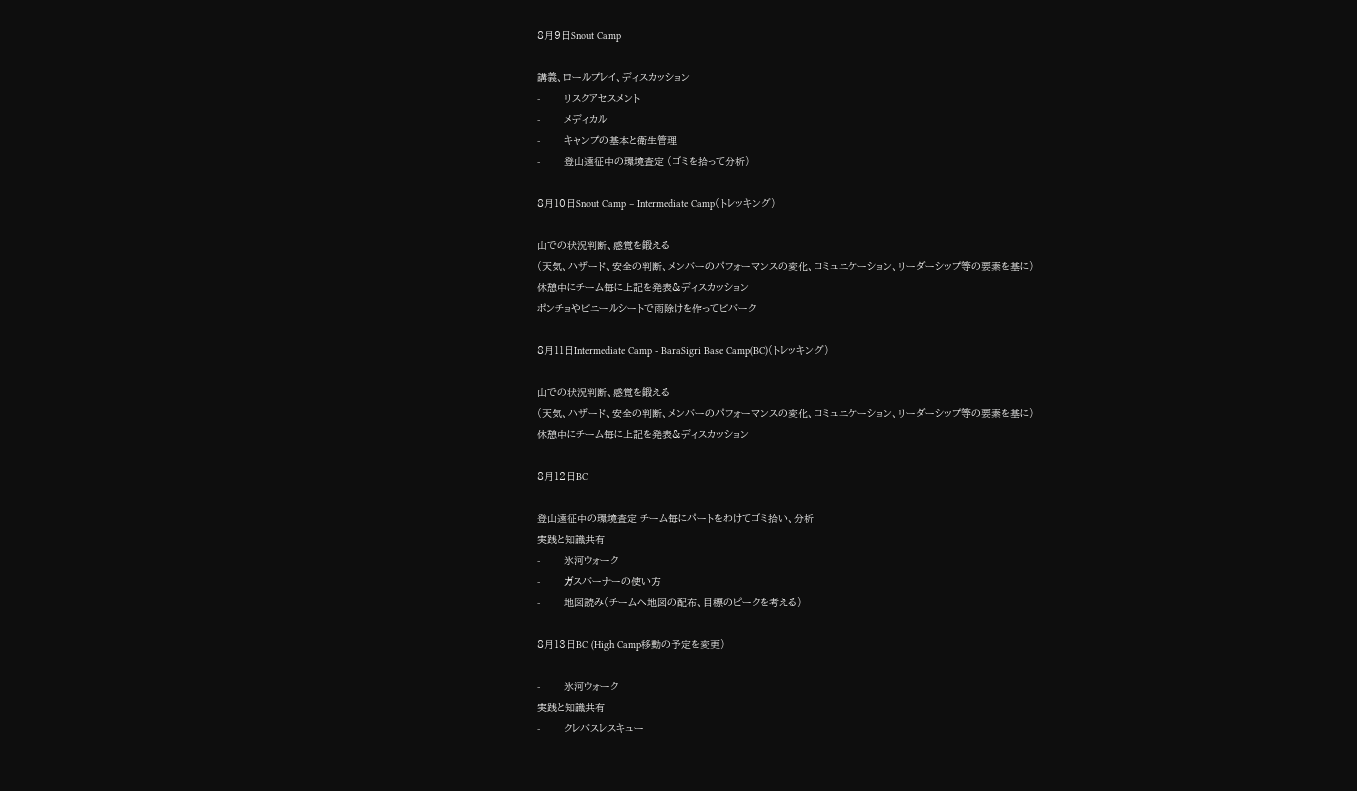8月9日Snout Camp

講義、ロールプレイ、ディスカッション
-        リスクアセスメント
-        メディカル
-        キャンプの基本と衛生管理
-        登山遠征中の環境査定 (ゴミを拾って分析)

8月10日Snout Camp – Intermediate Camp(トレッキング)

山での状況判断、感覚を鍛える
(天気、ハザード、安全の判断、メンバーのパフォーマンスの変化、コミュニケーション、リーダーシップ等の要素を基に)
休憩中にチーム毎に上記を発表&ディスカッション
ポンチョやビニールシートで雨除けを作ってビバーク

8月11日Intermediate Camp - BaraSigri Base Camp(BC)(トレッキング)

山での状況判断、感覚を鍛える
(天気、ハザード、安全の判断、メンバーのパフォーマンスの変化、コミュニケーション、リーダーシップ等の要素を基に)
休憩中にチーム毎に上記を発表&ディスカッション

8月12日BC

登山遠征中の環境査定 チーム毎にパートをわけてゴミ拾い、分析
実践と知識共有
-        氷河ウォーク
-        ガスバーナーの使い方
-        地図読み(チームへ地図の配布、目標のピークを考える)

8月13日BC (High Camp移動の予定を変更)

-        氷河ウォーク
実践と知識共有
-        クレバスレスキュー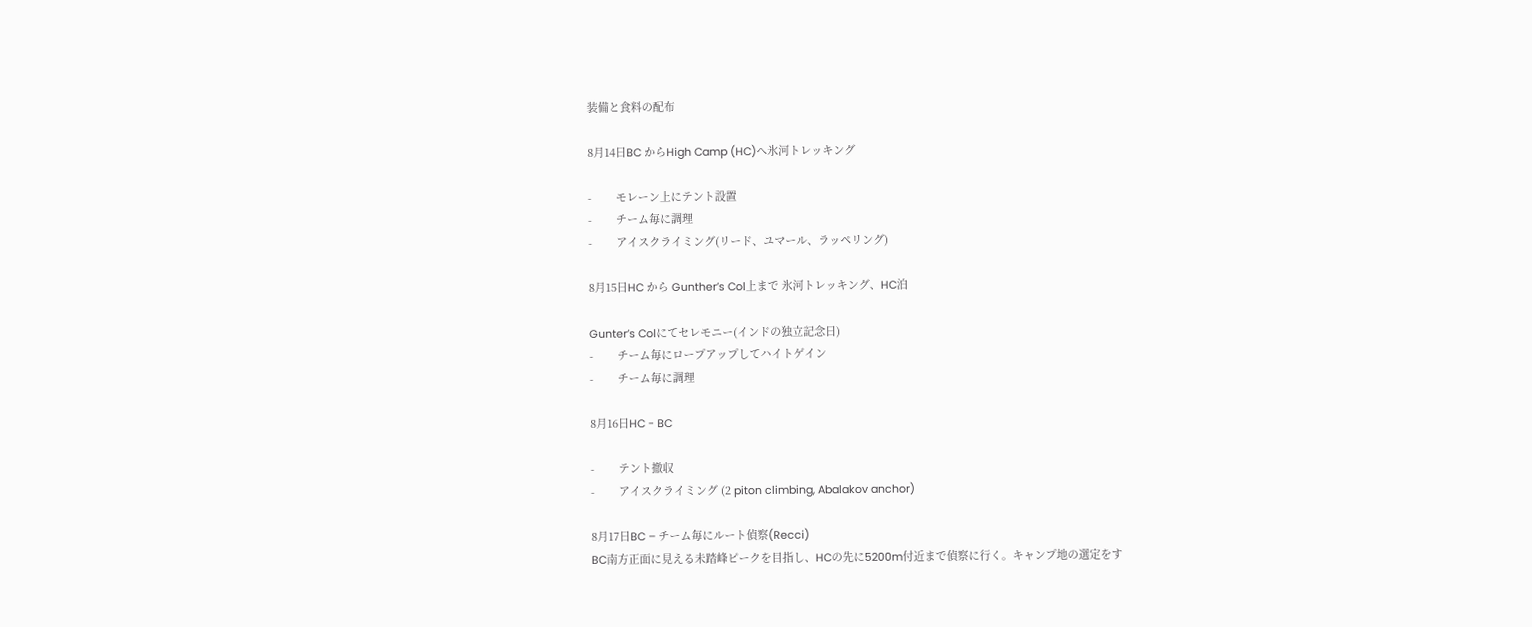装備と食料の配布

8月14日BC からHigh Camp (HC)へ氷河トレッキング

-        モレーン上にテント設置
-        チーム毎に調理
-        アイスクライミング(リード、ユマール、ラッペリング)

8月15日HC から Gunther’s Col上まで 氷河トレッキング、HC泊

Gunter’s Colにてセレモニー(インドの独立記念日)
-        チーム毎にロープアップしてハイトゲイン
-        チーム毎に調理

8月16日HC - BC

-        テント撤収
-        アイスクライミング (2 piton climbing, Abalakov anchor)

8月17日BC – チーム毎にルート偵察(Recci)
BC南方正面に見える未踏峰ピークを目指し、HCの先に5200m付近まで偵察に行く。キャンプ地の選定をす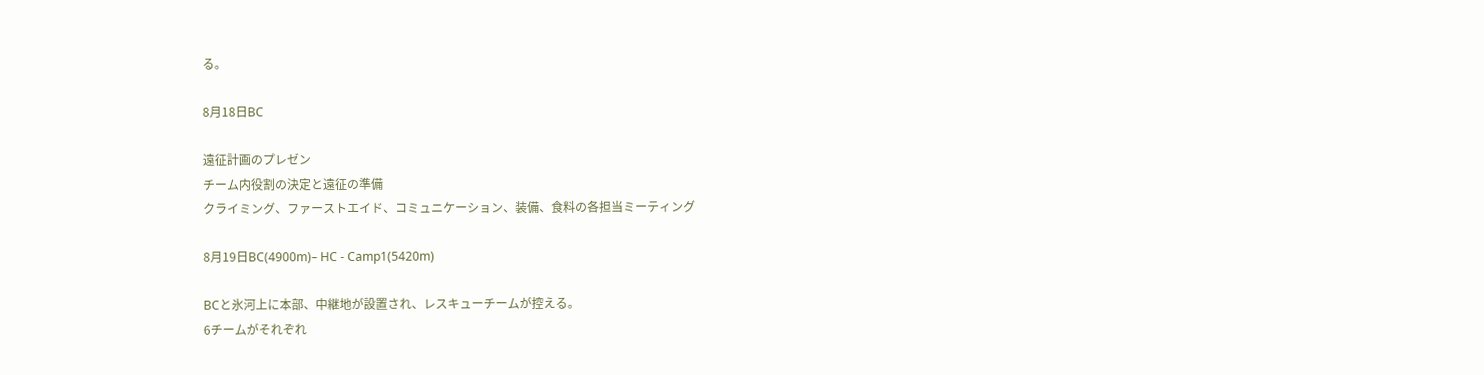る。

8月18日BC

遠征計画のプレゼン
チーム内役割の決定と遠征の準備
クライミング、ファーストエイド、コミュニケーション、装備、食料の各担当ミーティング

8月19日BC(4900m)– HC - Camp1(5420m)

BCと氷河上に本部、中継地が設置され、レスキューチームが控える。
6チームがそれぞれ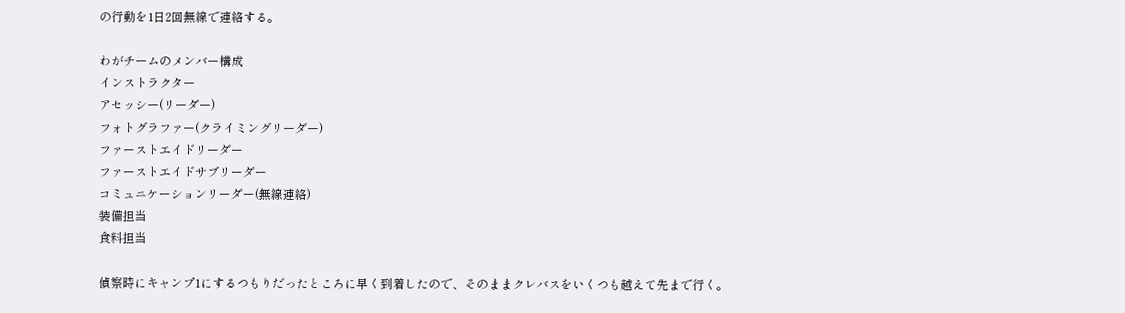の行動を1日2回無線で連絡する。

わがチームのメンバー構成
インストラクター
アセッシー(リーダー)
フォトグラファー(クライミングリーダー)
ファーストエイドリーダー
ファーストエイドサブリーダー
コミュニケーションリーダー(無線連絡)
装備担当
食料担当

偵察時にキャンプ1にするつもりだったところに早く到着したので、そのままクレバスをいくつも越えて先まで行く。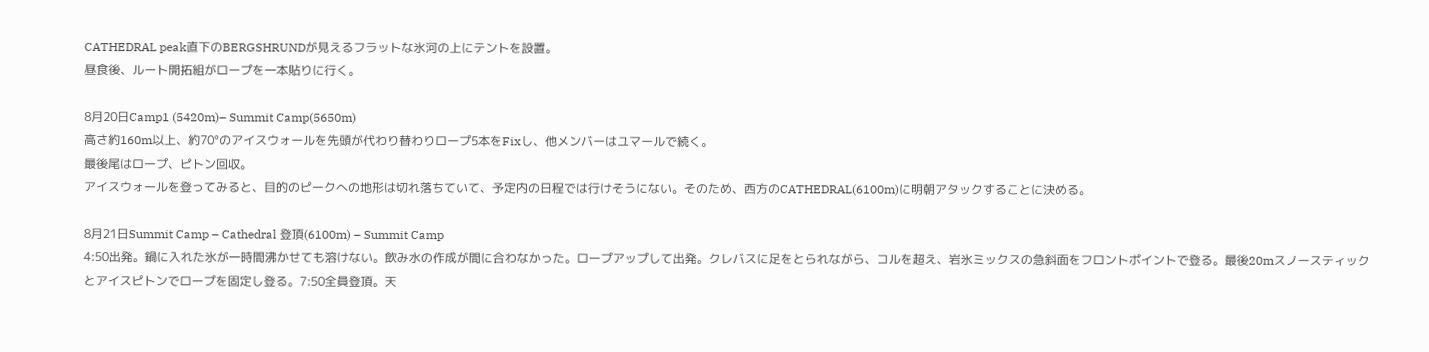CATHEDRAL peak直下のBERGSHRUNDが見えるフラットな氷河の上にテントを設置。
昼食後、ルート開拓組がロープを一本貼りに行く。

8月20日Camp1 (5420m)– Summit Camp(5650m)
高さ約160m以上、約70°のアイスウォールを先頭が代わり替わりロープ5本をFixし、他メンバーはユマールで続く。
最後尾はロープ、ピトン回収。
アイスウォールを登ってみると、目的のピークへの地形は切れ落ちていて、予定内の日程では行けそうにない。そのため、西方のCATHEDRAL(6100m)に明朝アタックすることに決める。

8月21日Summit Camp – Cathedral 登頂(6100m) – Summit Camp
4:50出発。鍋に入れた氷が一時間沸かせても溶けない。飲み水の作成が間に合わなかった。ロープアップして出発。クレバスに足をとられながら、コルを超え、岩氷ミックスの急斜面をフロントポイントで登る。最後20mスノースティックとアイスピトンでロープを固定し登る。7:50全員登頂。天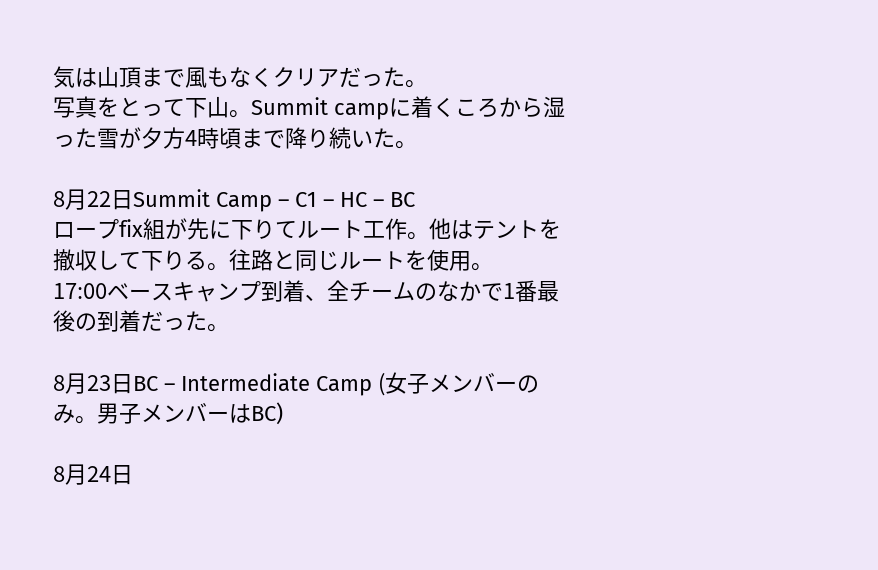気は山頂まで風もなくクリアだった。
写真をとって下山。Summit campに着くころから湿った雪が夕方4時頃まで降り続いた。

8月22日Summit Camp – C1 – HC – BC
ロープfix組が先に下りてルート工作。他はテントを撤収して下りる。往路と同じルートを使用。
17:00ベースキャンプ到着、全チームのなかで1番最後の到着だった。

8月23日BC – Intermediate Camp (女子メンバーのみ。男子メンバーはBC)

8月24日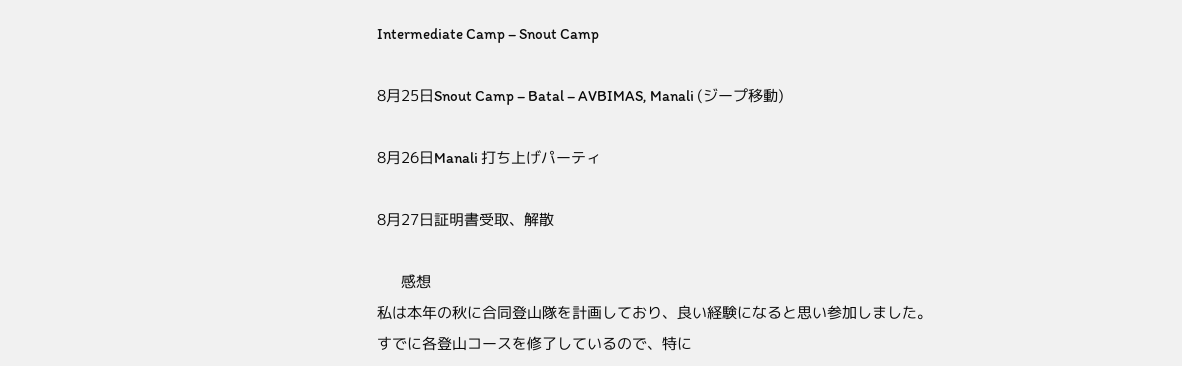Intermediate Camp – Snout Camp

8月25日Snout Camp – Batal – AVBIMAS, Manali (ジープ移動)

8月26日Manali 打ち上げパーティ

8月27日証明書受取、解散

      感想
私は本年の秋に合同登山隊を計画しており、良い経験になると思い参加しました。
すでに各登山コースを修了しているので、特に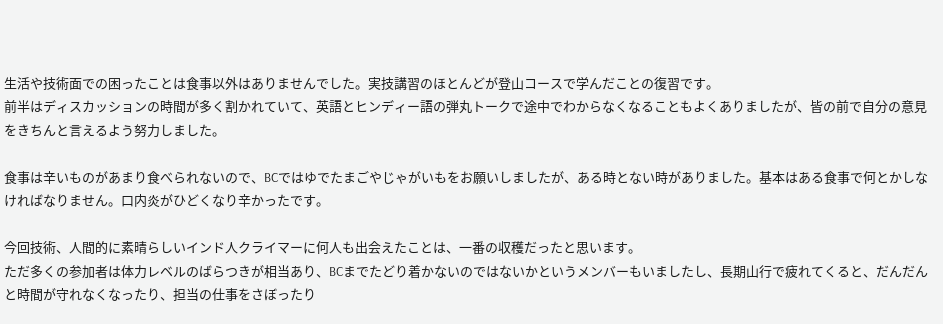生活や技術面での困ったことは食事以外はありませんでした。実技講習のほとんどが登山コースで学んだことの復習です。
前半はディスカッションの時間が多く割かれていて、英語とヒンディー語の弾丸トークで途中でわからなくなることもよくありましたが、皆の前で自分の意見をきちんと言えるよう努力しました。

食事は辛いものがあまり食べられないので、BCではゆでたまごやじゃがいもをお願いしましたが、ある時とない時がありました。基本はある食事で何とかしなければなりません。口内炎がひどくなり辛かったです。

今回技術、人間的に素晴らしいインド人クライマーに何人も出会えたことは、一番の収穫だったと思います。
ただ多くの参加者は体力レベルのばらつきが相当あり、BCまでたどり着かないのではないかというメンバーもいましたし、長期山行で疲れてくると、だんだんと時間が守れなくなったり、担当の仕事をさぼったり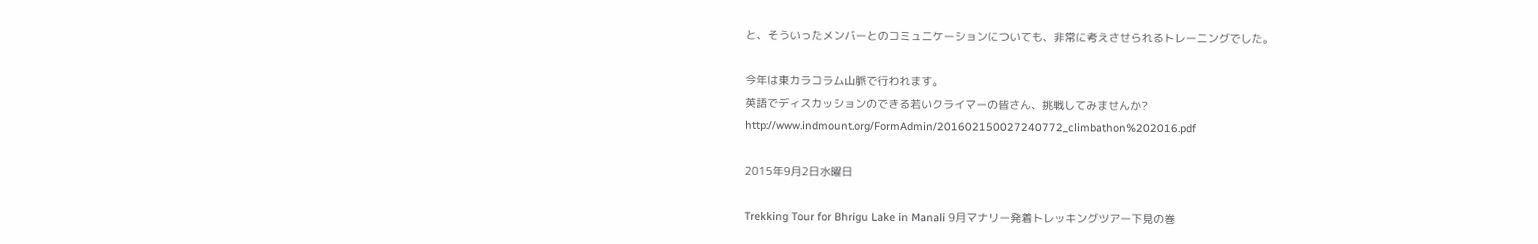と、そういったメンバーとのコミュニケーションについても、非常に考えさせられるトレーニングでした。

今年は東カラコラム山脈で行われます。
英語でディスカッションのできる若いクライマーの皆さん、挑戦してみませんか?
http://www.indmount.org/FormAdmin/201602150027240772_climbathon%202016.pdf

2015年9月2日水曜日

Trekking Tour for Bhrigu Lake in Manali 9月マナリー発着トレッキングツアー下見の巻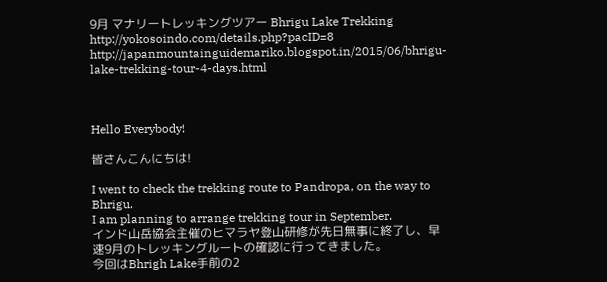9月 マナリートレッキングツアー Bhrigu Lake Trekking
http://yokosoindo.com/details.php?pacID=8
http://japanmountainguidemariko.blogspot.in/2015/06/bhrigu-lake-trekking-tour-4-days.html



Hello Everybody!

皆さんこんにちは!

I went to check the trekking route to Pandropa, on the way to Bhrigu.
I am planning to arrange trekking tour in September.
インド山岳協会主催のヒマラヤ登山研修が先日無事に終了し、早速9月のトレッキングルートの確認に行ってきました。
今回はBhrigh Lake手前の2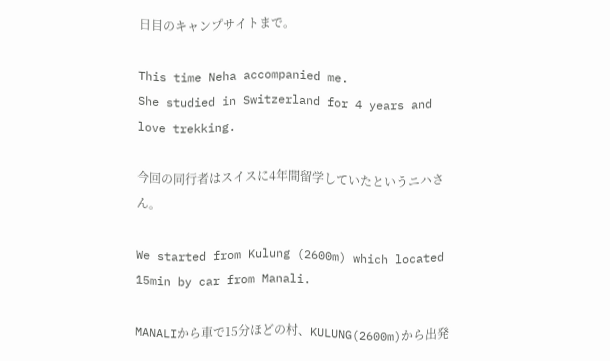日目のキャンプサイトまで。

This time Neha accompanied me.
She studied in Switzerland for 4 years and love trekking.

今回の同行者はスイスに4年間留学していたというニハさん。

We started from Kulung (2600m) which located 15min by car from Manali.

MANALIから車で15分ほどの村、KULUNG(2600m)から出発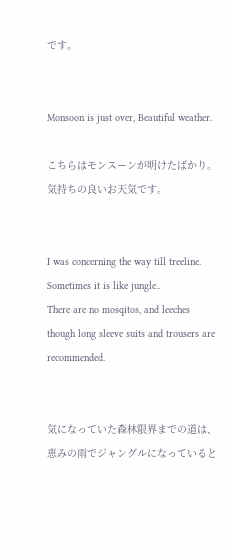です。


Monsoon is just over, Beautiful weather.

こちらはモンスーンが明けたばかり。
気持ちの良いお天気です。


I was concerning the way till treeline. Sometimes it is like jungle..
There are no mosqitos, and leeches though long sleeve suits and trousers are recommended.


気になっていた森林限界までの道は、恵みの雨でジャングルになっていると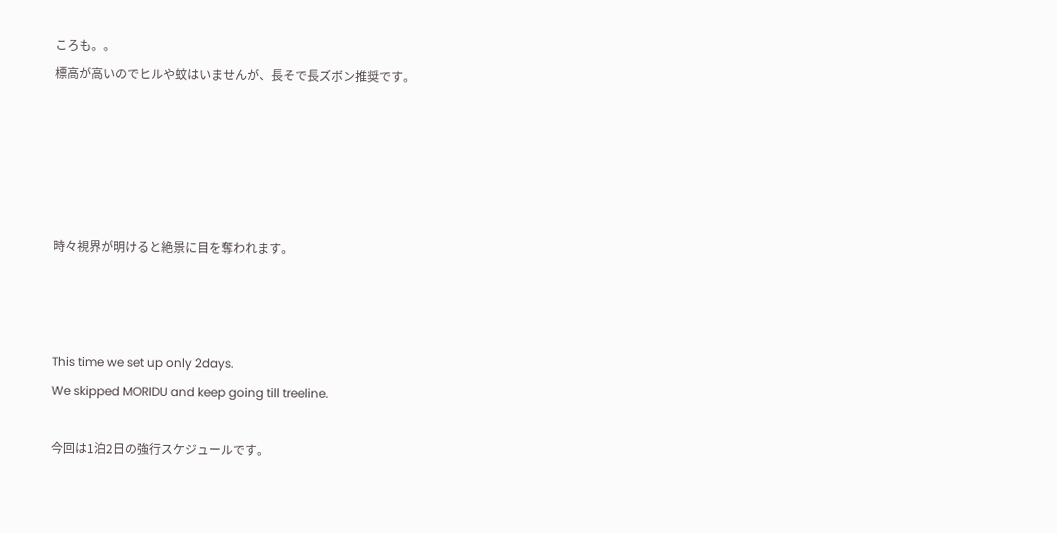ころも。。
標高が高いのでヒルや蚊はいませんが、長そで長ズボン推奨です。





時々視界が明けると絶景に目を奪われます。



This time we set up only 2days.
We skipped MORIDU and keep going till treeline.

今回は1泊2日の強行スケジュールです。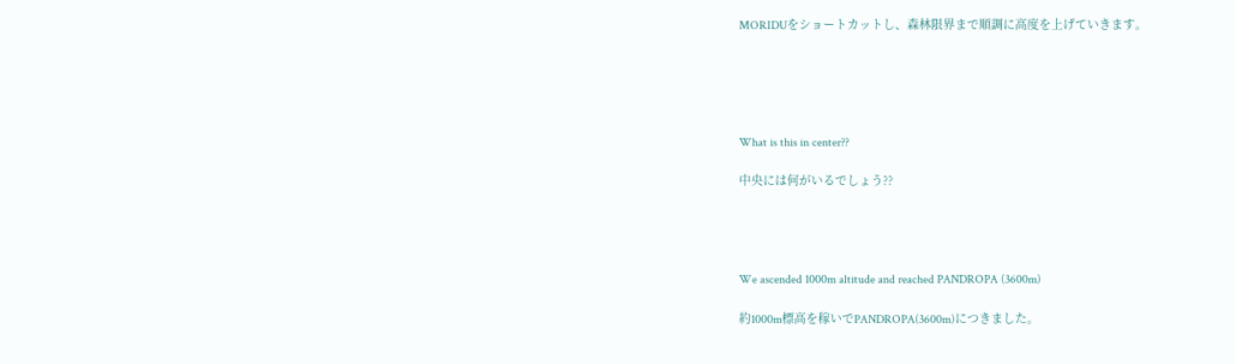MORIDUをショートカットし、森林限界まで順調に高度を上げていきます。





What is this in center??

中央には何がいるでしょう??




We ascended 1000m altitude and reached PANDROPA (3600m)

約1000m標高を稼いでPANDROPA(3600m)につきました。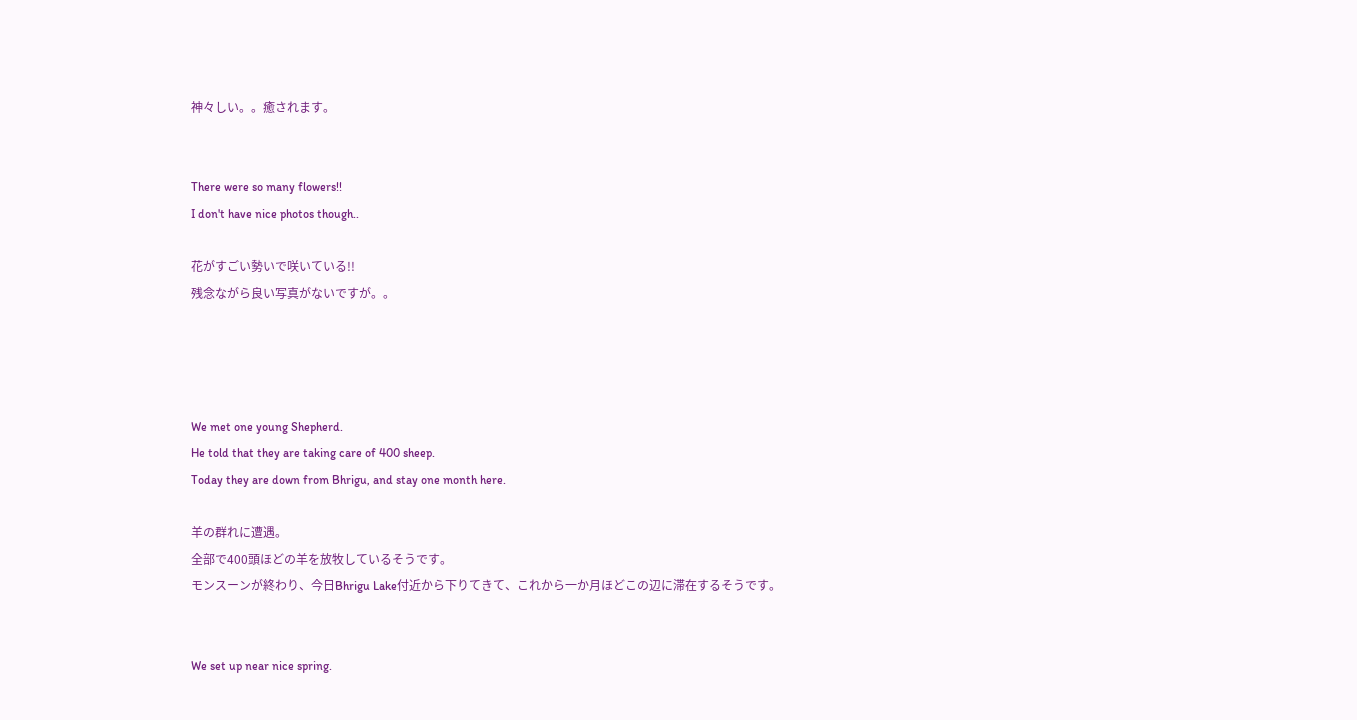神々しい。。癒されます。


There were so many flowers!!
I don't have nice photos though..

花がすごい勢いで咲いている!!
残念ながら良い写真がないですが。。




We met one young Shepherd.
He told that they are taking care of 400 sheep.
Today they are down from Bhrigu, and stay one month here.

羊の群れに遭遇。
全部で400頭ほどの羊を放牧しているそうです。
モンスーンが終わり、今日Bhrigu Lake付近から下りてきて、これから一か月ほどこの辺に滞在するそうです。


We set up near nice spring.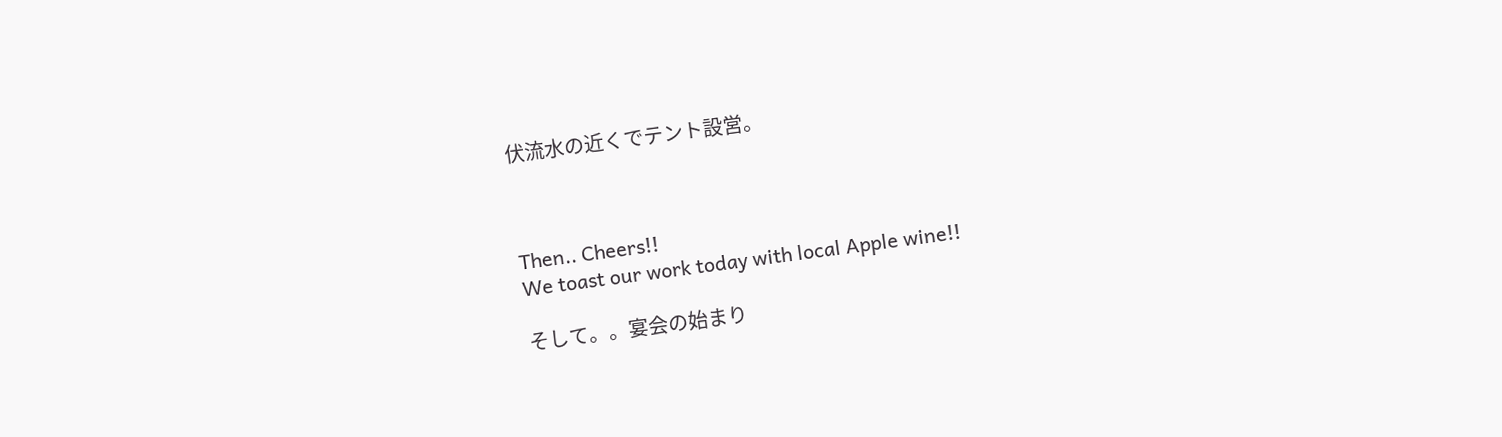伏流水の近くでテント設営。



Then.. Cheers!!
We toast our work today with local Apple wine!!

そして。。宴会の始まり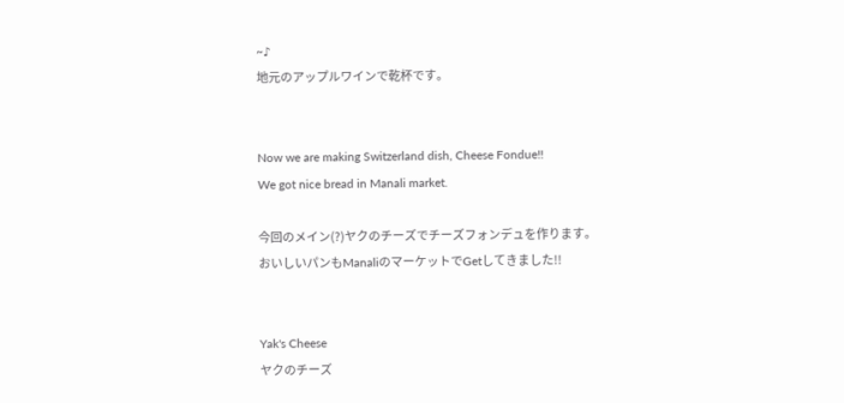~♪
地元のアップルワインで乾杯です。


Now we are making Switzerland dish, Cheese Fondue!!
We got nice bread in Manali market.

今回のメイン(?)ヤクのチーズでチーズフォンデュを作ります。
おいしいパンもManaliのマーケットでGetしてきました!!


Yak's Cheese
ヤクのチーズ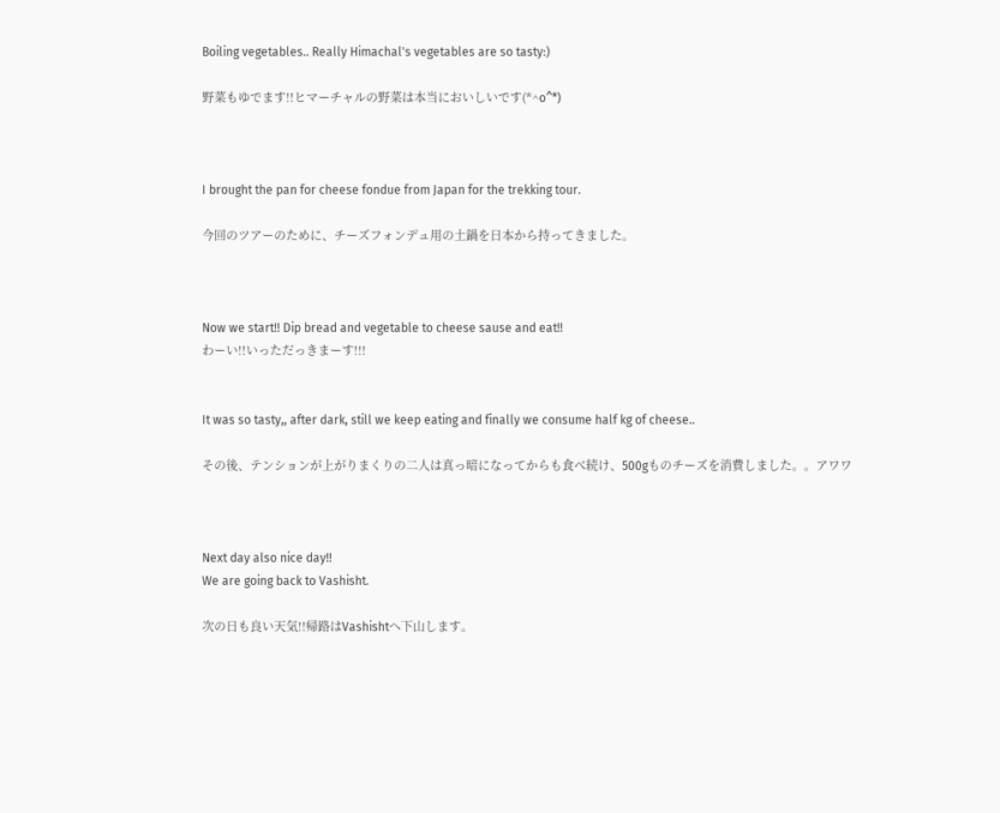Boiling vegetables.. Really Himachal's vegetables are so tasty:)

野菜もゆでます!!ヒマーチャルの野菜は本当においしいです(*^o^*)



I brought the pan for cheese fondue from Japan for the trekking tour.

今回のツアーのために、チーズフォンデュ用の土鍋を日本から持ってきました。



Now we start!! Dip bread and vegetable to cheese sause and eat!!
わーい!!いっただっきまーす!!!


It was so tasty,, after dark, still we keep eating and finally we consume half kg of cheese..

その後、テンションが上がりまくりの二人は真っ暗になってからも食べ続け、500gものチーズを消費しました。。アワワ



Next day also nice day!!
We are going back to Vashisht.

次の日も良い天気!!帰路はVashishtへ下山します。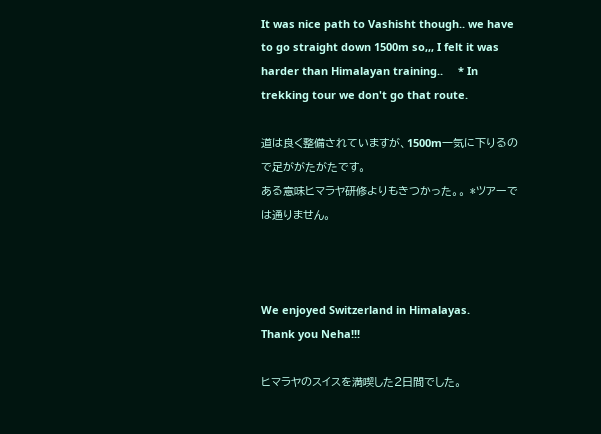It was nice path to Vashisht though.. we have to go straight down 1500m so,,, I felt it was harder than Himalayan training..     * In trekking tour we don't go that route.

道は良く整備されていますが、1500m一気に下りるので足ががたがたです。
ある意味ヒマラヤ研修よりもきつかった。。 *ツアーでは通りません。



We enjoyed Switzerland in Himalayas.
Thank you Neha!!!

ヒマラヤのスイスを満喫した2日間でした。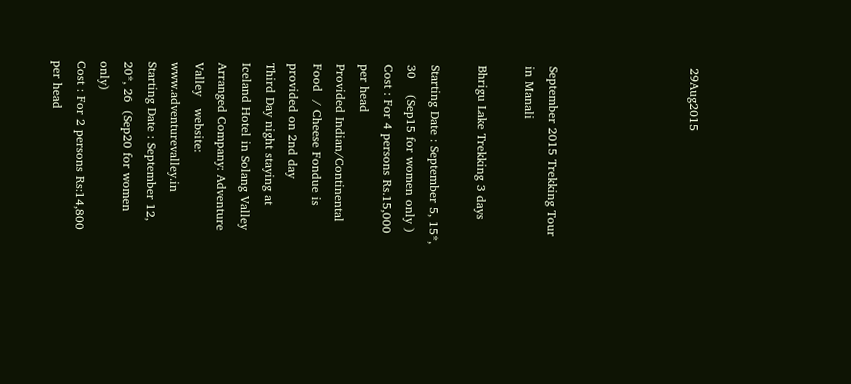29Aug2015





September 2015 Trekking Tour in Manali

Bhrigu Lake Trekking 3 days

Starting Date : September 5, 15*, 30    (Sep15 for women only )
Cost : For 4 persons Rs.15,000 per head
Provided Indian/Continental Food  / Cheese Fondue is provided on 2nd day
Third Day night staying at Iceland Hotel in Solang Valley
Arranged Company: Adventure Valley   website: www.adventurevalley.in
Starting Date : September 12, 20*, 26  (Sep20 for women only)
Cost : For 2 persons Rs:14,800 per head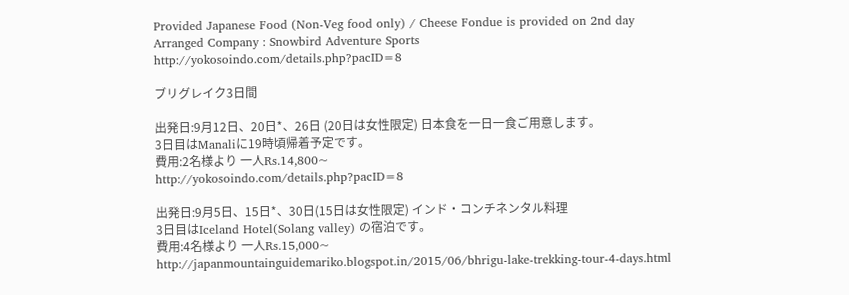Provided Japanese Food (Non-Veg food only) / Cheese Fondue is provided on 2nd day
Arranged Company : Snowbird Adventure Sports
http://yokosoindo.com/details.php?pacID=8

ブリグレイク3日間

出発日:9月12日、20日*、26日 (20日は女性限定) 日本食を一日一食ご用意します。
3日目はManaliに19時頃帰着予定です。
費用:2名様より 一人Rs.14,800~
http://yokosoindo.com/details.php?pacID=8

出発日:9月5日、15日*、30日(15日は女性限定) インド・コンチネンタル料理
3日目はIceland Hotel(Solang valley) の宿泊です。
費用:4名様より 一人Rs.15,000~
http://japanmountainguidemariko.blogspot.in/2015/06/bhrigu-lake-trekking-tour-4-days.html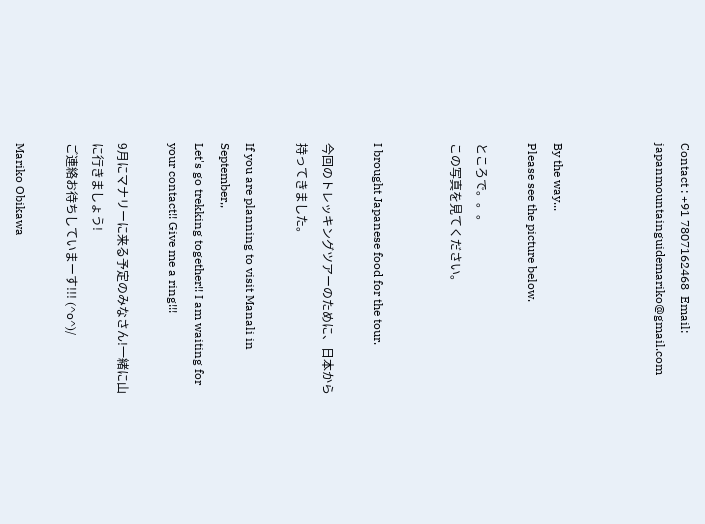Contact : +91 7807162468  Email: japanmountainguidemariko@gmail.com



By the way...
Please see the picture below.

ところで。。。
この写真を見てください。


I brought Japanese food for the tour.

今回のトレッキングツアーのために、日本から持ってきました。

If you are planning to visit Manali in September,,
Let's go trekking together!! I am waiting for your contact!! Give me a ring!!!

9月にマナリーに来る予定のみなさん!一緒に山に行きましょう!
ご連絡お待ちしていまーす!!! (^o^)/

Mariko Obikawa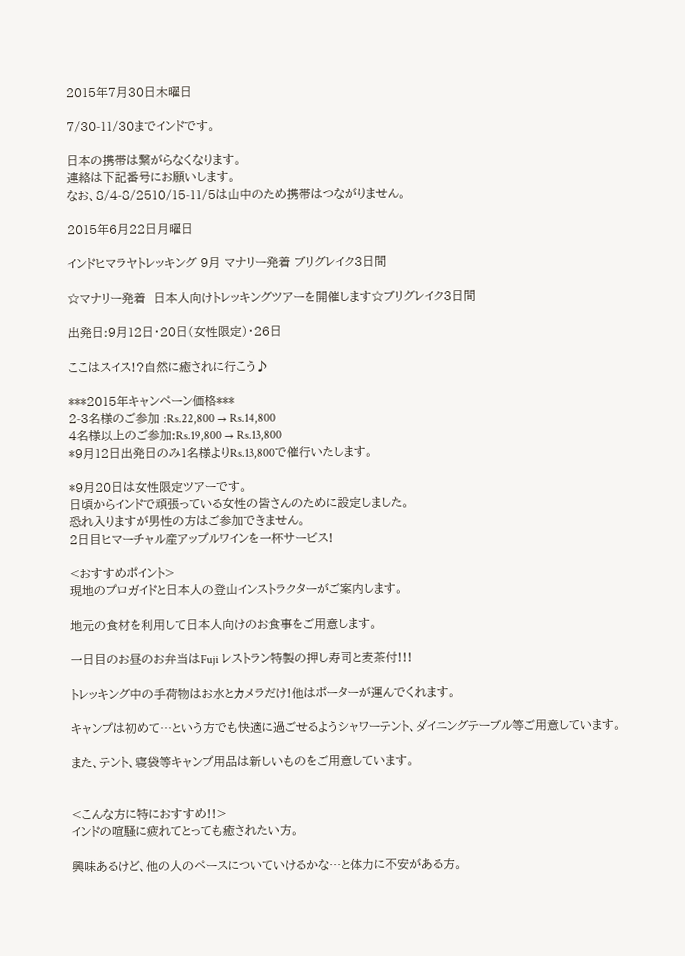2015年7月30日木曜日

7/30-11/30までインドです。

日本の携帯は繋がらなくなります。
連絡は下記番号にお願いします。
なお、8/4-8/2510/15-11/5は山中のため携帯はつながりません。

2015年6月22日月曜日

インドヒマラヤトレッキング 9月 マナリー発着 ブリグレイク3日間

☆マナリー発着  日本人向けトレッキングツアーを開催します☆ブリグレイク3日間

出発日:9月12日・20日(女性限定)・26日

ここはスイス!?自然に癒されに行こう♪

***2015年キャンペーン価格***
2-3名様のご参加 :Rs.22,800 → Rs.14,800
4名様以上のご参加:Rs.19,800 → Rs.13,800
*9月12日出発日のみ1名様よりRs.13,800で催行いたします。

*9月20日は女性限定ツアーです。
日頃からインドで頑張っている女性の皆さんのために設定しました。
恐れ入りますが男性の方はご参加できません。
2日目ヒマーチャル産アップルワインを一杯サービス!

<おすすめポイント>
現地のプロガイドと日本人の登山インストラクターがご案内します。

地元の食材を利用して日本人向けのお食事をご用意します。

一日目のお昼のお弁当はFuji レストラン特製の押し寿司と麦茶付!!!

トレッキング中の手荷物はお水とカメラだけ!他はポーターが運んでくれます。

キャンプは初めて…という方でも快適に過ごせるようシャワーテント、ダイニングテーブル等ご用意しています。

また、テント、寝袋等キャンプ用品は新しいものをご用意しています。


<こんな方に特におすすめ!!>
インドの喧騒に疲れてとっても癒されたい方。

興味あるけど、他の人のペースについていけるかな…と体力に不安がある方。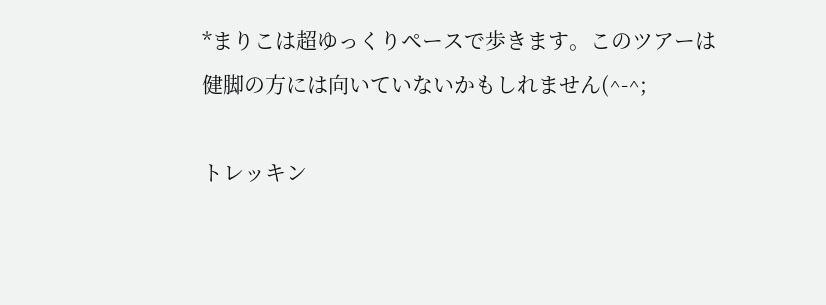*まりこは超ゆっくりペースで歩きます。このツアーは健脚の方には向いていないかもしれません(^-^;

トレッキン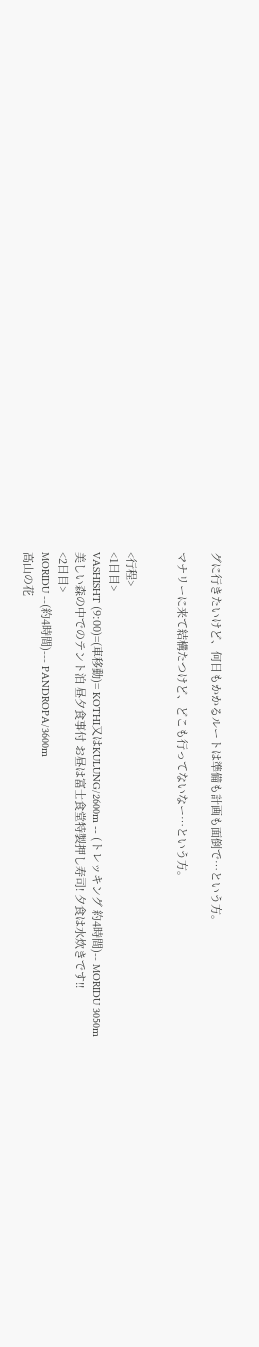グに行きたいけど、何日もかかるルートは準備も計画も面倒で…という方。

マナリーに来て結構たつけど、どこも行ってないなー…という方。


<行程>
<1日目>
VASHISHT (9:00)=(車移動)= KOTHI又はKULUNG/2600m -- (トレッキング 約4時間)-- MORIDU 3050m
美しい森の中でのテント泊 昼夕食事付 お昼は富士食堂特製押し寿司! 夕食は水炊きです!!
<2日目>
MORIDU --(約4時間)--- PANDROPA/3600m
高山の花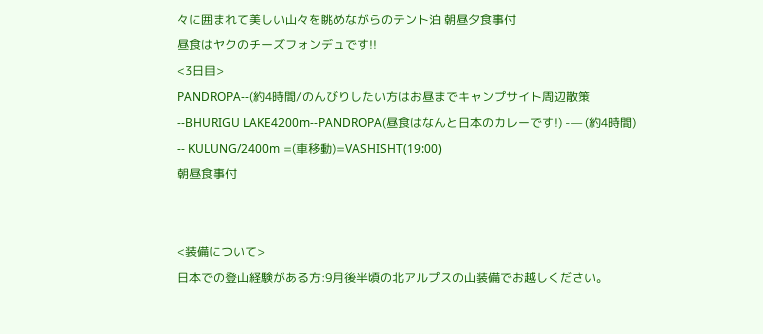々に囲まれて美しい山々を眺めながらのテント泊 朝昼夕食事付
昼食はヤクのチーズフォンデュです!!
<3日目>
PANDROPA--(約4時間/のんびりしたい方はお昼までキャンプサイト周辺散策--BHURIGU LAKE4200m--PANDROPA(昼食はなんと日本のカレーです!) -— (約4時間) -- KULUNG/2400m =(車移動)=VASHISHT(19:00)
朝昼食事付


<装備について>
日本での登山経験がある方:9月後半頃の北アルプスの山装備でお越しください。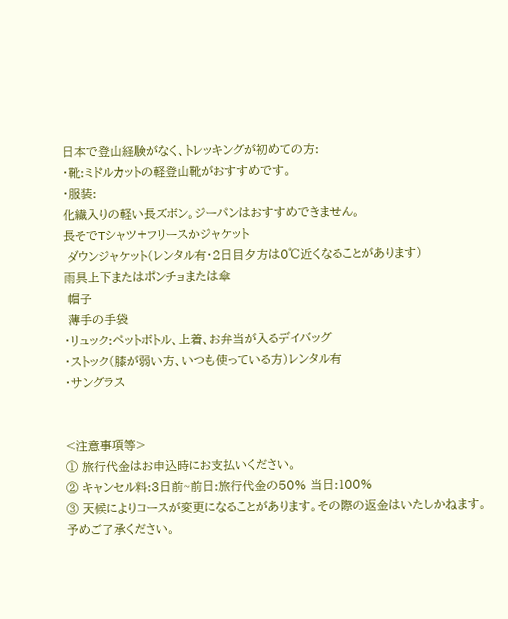日本で登山経験がなく、トレッキングが初めての方:
・靴:ミドルカットの軽登山靴がおすすめです。
・服装:
化繊入りの軽い長ズボン。ジーパンはおすすめできません。
長そでTシャツ+フリースかジャケット
 ダウンジャケット(レンタル有・2日目夕方は0℃近くなることがあります)
雨具上下またはポンチョまたは傘
 帽子
 薄手の手袋
・リュック:ペットボトル、上着、お弁当が入るデイバッグ
・ストック(膝が弱い方、いつも使っている方)レンタル有
・サングラス


<注意事項等>
① 旅行代金はお申込時にお支払いください。
② キャンセル料:3日前~前日:旅行代金の50% 当日:100%
③ 天候によりコースが変更になることがあります。その際の返金はいたしかねます。
予めご了承ください。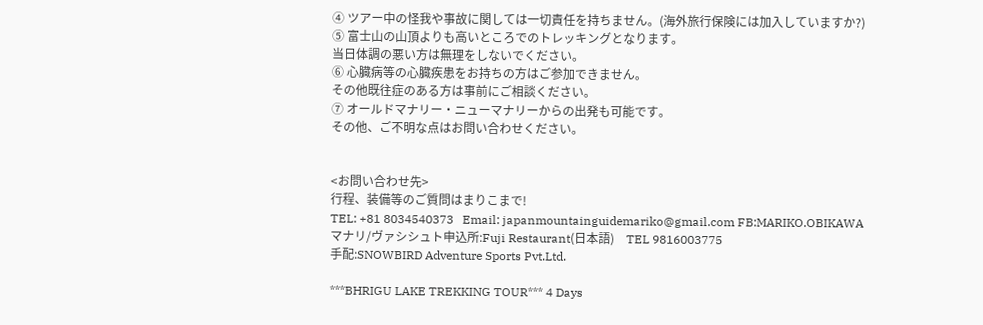④ ツアー中の怪我や事故に関しては一切責任を持ちません。(海外旅行保険には加入していますか?)
⑤ 富士山の山頂よりも高いところでのトレッキングとなります。
当日体調の悪い方は無理をしないでください。
⑥ 心臓病等の心臓疾患をお持ちの方はご参加できません。
その他既往症のある方は事前にご相談ください。
⑦ オールドマナリー・ニューマナリーからの出発も可能です。
その他、ご不明な点はお問い合わせください。


<お問い合わせ先>
行程、装備等のご質問はまりこまで!
TEL: +81 8034540373   Email: japanmountainguidemariko@gmail.com FB:MARIKO.OBIKAWA
マナリ/ヴァシシュト申込所:Fuji Restaurant(日本語)    TEL 9816003775
手配:SNOWBIRD Adventure Sports Pvt.Ltd.

***BHRIGU LAKE TREKKING TOUR*** 4 Days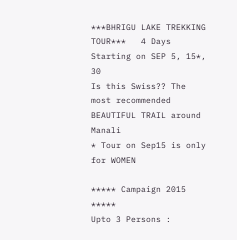***BHRIGU LAKE TREKKING TOUR***   4 Days  Starting on SEP 5, 15*, 30
Is this Swiss?? The most recommended BEAUTIFUL TRAIL around Manali
* Tour on Sep15 is only for WOMEN

***** Campaign 2015 *****
Upto 3 Persons :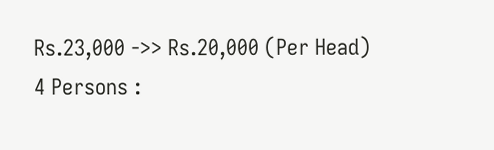Rs.23,000 ->> Rs.20,000 (Per Head)
4 Persons :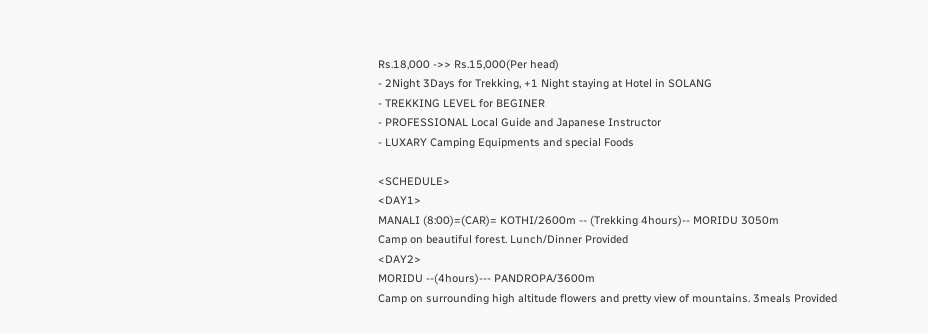Rs.18,000 ->> Rs.15,000(Per head)
- 2Night 3Days for Trekking, +1 Night staying at Hotel in SOLANG
- TREKKING LEVEL for BEGINER
- PROFESSIONAL Local Guide and Japanese Instructor
- LUXARY Camping Equipments and special Foods

<SCHEDULE>
<DAY1>
MANALI (8:00)=(CAR)= KOTHI/2600m -- (Trekking 4hours)-- MORIDU 3050m
Camp on beautiful forest. Lunch/Dinner Provided
<DAY2>
MORIDU --(4hours)--- PANDROPA/3600m
Camp on surrounding high altitude flowers and pretty view of mountains. 3meals Provided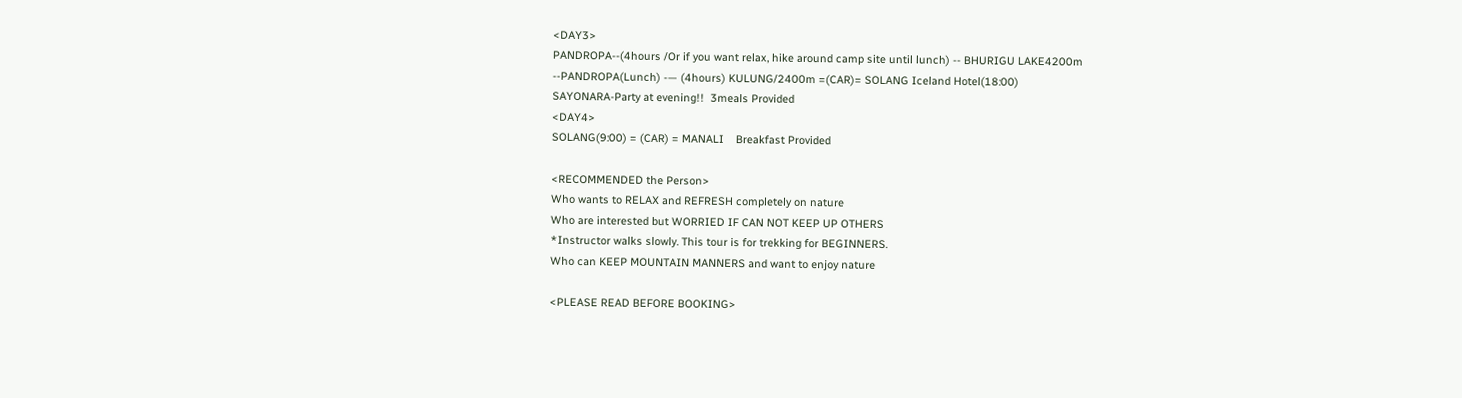<DAY3>
PANDROPA--(4hours /Or if you want relax, hike around camp site until lunch) -- BHURIGU LAKE4200m --PANDROPA(Lunch) -— (4hours) KULUNG/2400m =(CAR)= SOLANG Iceland Hotel(18:00)
SAYONARA-Party at evening!!  3meals Provided
<DAY4>
SOLANG(9:00) = (CAR) = MANALI    Breakfast Provided

<RECOMMENDED the Person>
Who wants to RELAX and REFRESH completely on nature
Who are interested but WORRIED IF CAN NOT KEEP UP OTHERS
*Instructor walks slowly. This tour is for trekking for BEGINNERS.
Who can KEEP MOUNTAIN MANNERS and want to enjoy nature

<PLEASE READ BEFORE BOOKING>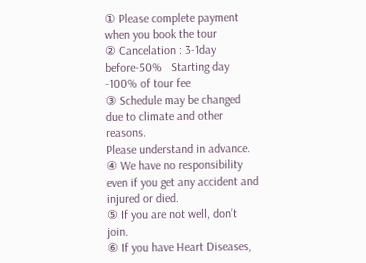① Please complete payment when you book the tour
② Cancelation : 3-1day before-50%   Starting day -100% of tour fee
③ Schedule may be changed due to climate and other reasons.
Please understand in advance.
④ We have no responsibility even if you get any accident and injured or died.
⑤ If you are not well, don’t join.
⑥ If you have Heart Diseases,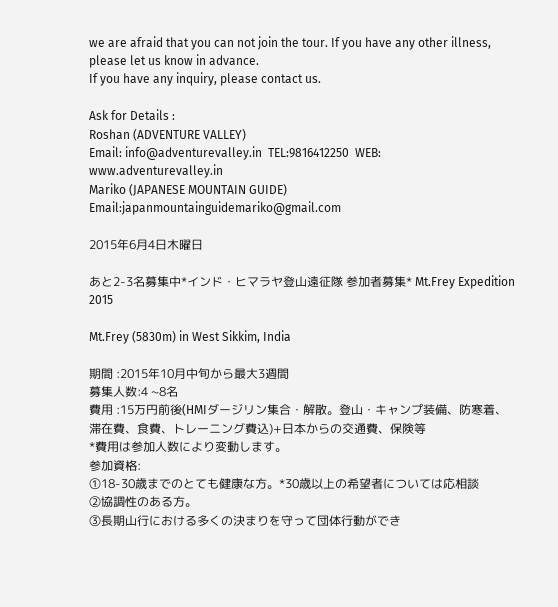we are afraid that you can not join the tour. If you have any other illness, please let us know in advance.
If you have any inquiry, please contact us.

Ask for Details :
Roshan (ADVENTURE VALLEY)
Email: info@adventurevalley.in  TEL:9816412250  WEB: www.adventurevalley.in
Mariko (JAPANESE MOUNTAIN GUIDE)
Email:japanmountainguidemariko@gmail.com

2015年6月4日木曜日

あと2-3名募集中*インド・ヒマラヤ登山遠征隊 参加者募集* Mt.Frey Expedition 2015

Mt.Frey (5830m) in West Sikkim, India

期間 :2015年10月中旬から最大3週間
募集人数:4 ~8名
費用 :15万円前後(HMIダージリン集合・解散。登山・キャンプ装備、防寒着、滞在費、食費、トレーニング費込)+日本からの交通費、保険等
*費用は参加人数により変動します。
参加資格:
①18-30歳までのとても健康な方。*30歳以上の希望者については応相談
②協調性のある方。
③長期山行における多くの決まりを守って団体行動ができ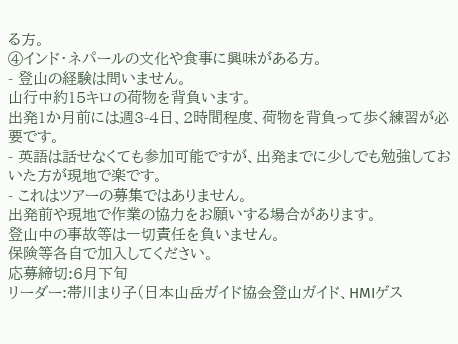る方。
④インド・ネパールの文化や食事に興味がある方。
- 登山の経験は問いません。
山行中約15キロの荷物を背負います。
出発1か月前には週3-4日、2時間程度、荷物を背負って歩く練習が必要です。
- 英語は話せなくても参加可能ですが、出発までに少しでも勉強しておいた方が現地で楽です。
- これはツアーの募集ではありません。
出発前や現地で作業の協力をお願いする場合があります。
登山中の事故等は一切責任を負いません。
保険等各自で加入してください。
応募締切:6月下旬
リーダー:帯川まり子(日本山岳ガイド協会登山ガイド、HMIゲス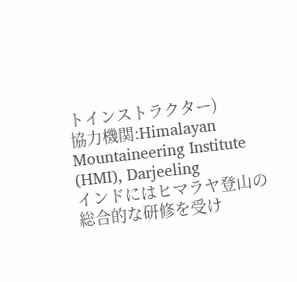トインストラクター)
協力機関:Himalayan Mountaineering Institute (HMI), Darjeeling
インドにはヒマラヤ登山の総合的な研修を受け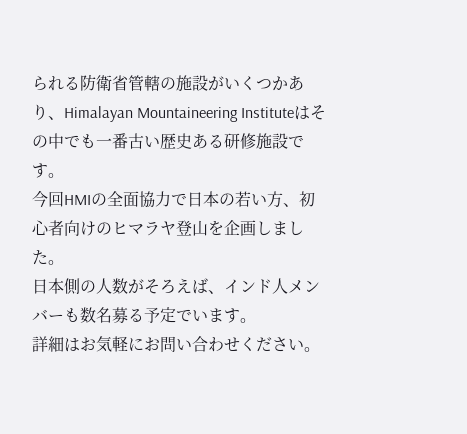られる防衛省管轄の施設がいくつかあり、Himalayan Mountaineering Instituteはその中でも一番古い歴史ある研修施設です。
今回HMIの全面協力で日本の若い方、初心者向けのヒマラヤ登山を企画しました。
日本側の人数がそろえば、インド人メンバーも数名募る予定でいます。
詳細はお気軽にお問い合わせください。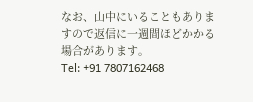なお、山中にいることもありますので返信に一週間ほどかかる場合があります。
Tel: +91 7807162468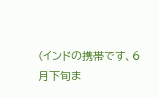(インドの携帯です、6月下旬ま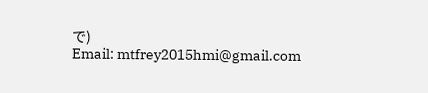で)
Email: mtfrey2015hmi@gmail.com